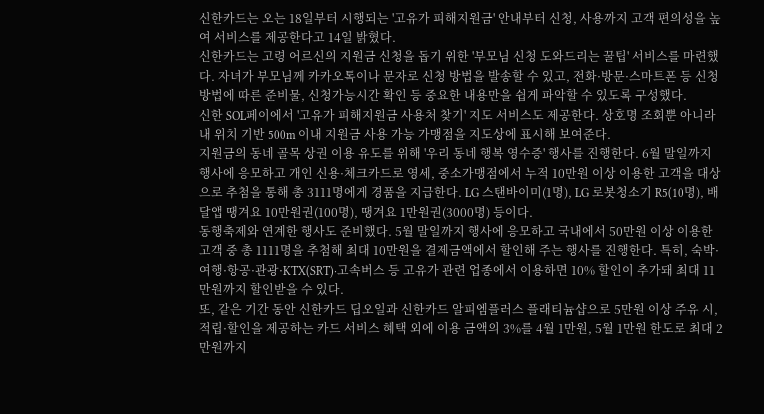신한카드는 오는 18일부터 시행되는 '고유가 피해지원금' 안내부터 신청, 사용까지 고객 편의성을 높여 서비스를 제공한다고 14일 밝혔다.
신한카드는 고령 어르신의 지원금 신청을 돕기 위한 '부모님 신청 도와드리는 꿀팁' 서비스를 마련했다. 자녀가 부모님께 카카오톡이나 문자로 신청 방법을 발송할 수 있고, 전화·방문·스마트폰 등 신청 방법에 따른 준비물, 신청가능시간 확인 등 중요한 내용만을 쉽게 파악할 수 있도록 구성했다.
신한 SOL페이에서 '고유가 피해지원금 사용처 찾기' 지도 서비스도 제공한다. 상호명 조회뿐 아니라 내 위치 기반 500m 이내 지원금 사용 가능 가맹점을 지도상에 표시해 보여준다.
지원금의 동네 골목 상권 이용 유도를 위해 '우리 동네 행복 영수증' 행사를 진행한다. 6월 말일까지 행사에 응모하고 개인 신용·체크카드로 영세, 중소가맹점에서 누적 10만원 이상 이용한 고객을 대상으로 추첨을 통해 총 3111명에게 경품을 지급한다. LG 스탠바이미(1명), LG 로봇청소기 R5(10명), 배달앱 땡겨요 10만원권(100명), 땡겨요 1만원권(3000명) 등이다.
동행축제와 연계한 행사도 준비했다. 5월 말일까지 행사에 응모하고 국내에서 50만원 이상 이용한 고객 중 총 1111명을 추첨해 최대 10만원을 결제금액에서 할인해 주는 행사를 진행한다. 특히, 숙박·여행·항공·관광·KTX(SRT)·고속버스 등 고유가 관련 업종에서 이용하면 10% 할인이 추가돼 최대 11만원까지 할인받을 수 있다.
또, 같은 기간 동안 신한카드 딥오일과 신한카드 알피엠플러스 플래티늄샵으로 5만원 이상 주유 시, 적립·할인을 제공하는 카드 서비스 혜택 외에 이용 금액의 3%를 4월 1만원, 5월 1만원 한도로 최대 2만원까지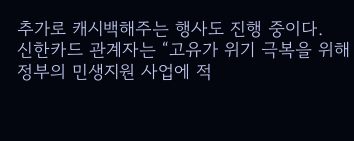추가로 캐시백해주는 행사도 진행 중이다.
신한카드 관계자는 “고유가 위기 극복을 위해 정부의 민생지원 사업에 적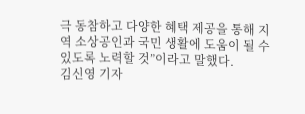극 동참하고 다양한 혜택 제공을 통해 지역 소상공인과 국민 생활에 도움이 될 수 있도록 노력할 것”이라고 말했다.
김신영 기자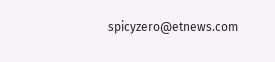spicyzero@etnews.com